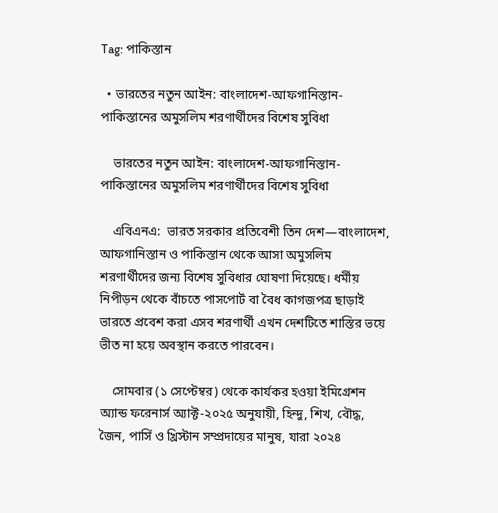Tag: পাকিস্তান

  • ভারতের নতুন আইন: বাংলাদেশ-আফগানিস্তান-পাকিস্তানের অমুসলিম শরণার্থীদের বিশেষ সুবিধা

    ভারতের নতুন আইন: বাংলাদেশ-আফগানিস্তান-পাকিস্তানের অমুসলিম শরণার্থীদের বিশেষ সুবিধা

    এবিএনএ:  ভারত সরকার প্রতিবেশী তিন দেশ—বাংলাদেশ, আফগানিস্তান ও পাকিস্তান থেকে আসা অমুসলিম শরণার্থীদের জন্য বিশেষ সুবিধার ঘোষণা দিয়েছে। ধর্মীয় নিপীড়ন থেকে বাঁচতে পাসপোর্ট বা বৈধ কাগজপত্র ছাড়াই ভারতে প্রবেশ করা এসব শরণার্থী এখন দেশটিতে শাস্তির ভয়ে ভীত না হয়ে অবস্থান করতে পারবেন।

    সোমবার (১ সেপ্টেম্বর) থেকে কার্যকর হওয়া ইমিগ্রেশন অ্যান্ড ফরেনার্স অ্যাক্ট-২০২৫ অনুযায়ী, হিন্দু, শিখ, বৌদ্ধ, জৈন, পার্সি ও খ্রিস্টান সম্প্রদায়ের মানুষ, যারা ২০২৪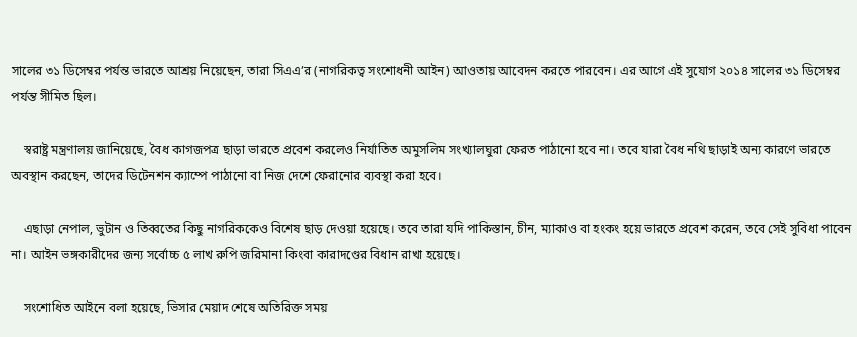সালের ৩১ ডিসেম্বর পর্যন্ত ভারতে আশ্রয় নিয়েছেন, তারা সিএএ’র (নাগরিকত্ব সংশোধনী আইন) আওতায় আবেদন করতে পারবেন। এর আগে এই সুযোগ ২০১৪ সালের ৩১ ডিসেম্বর পর্যন্ত সীমিত ছিল।

    স্বরাষ্ট্র মন্ত্রণালয় জানিয়েছে, বৈধ কাগজপত্র ছাড়া ভারতে প্রবেশ করলেও নির্যাতিত অমুসলিম সংখ্যালঘুরা ফেরত পাঠানো হবে না। তবে যারা বৈধ নথি ছাড়াই অন্য কারণে ভারতে অবস্থান করছেন, তাদের ডিটেনশন ক্যাম্পে পাঠানো বা নিজ দেশে ফেরানোর ব্যবস্থা করা হবে।

    এছাড়া নেপাল, ভুটান ও তিব্বতের কিছু নাগরিককেও বিশেষ ছাড় দেওয়া হয়েছে। তবে তারা যদি পাকিস্তান, চীন, ম্যাকাও বা হংকং হয়ে ভারতে প্রবেশ করেন, তবে সেই সুবিধা পাবেন না। আইন ভঙ্গকারীদের জন্য সর্বোচ্চ ৫ লাখ রুপি জরিমানা কিংবা কারাদণ্ডের বিধান রাখা হয়েছে।

    সংশোধিত আইনে বলা হয়েছে, ভিসার মেয়াদ শেষে অতিরিক্ত সময়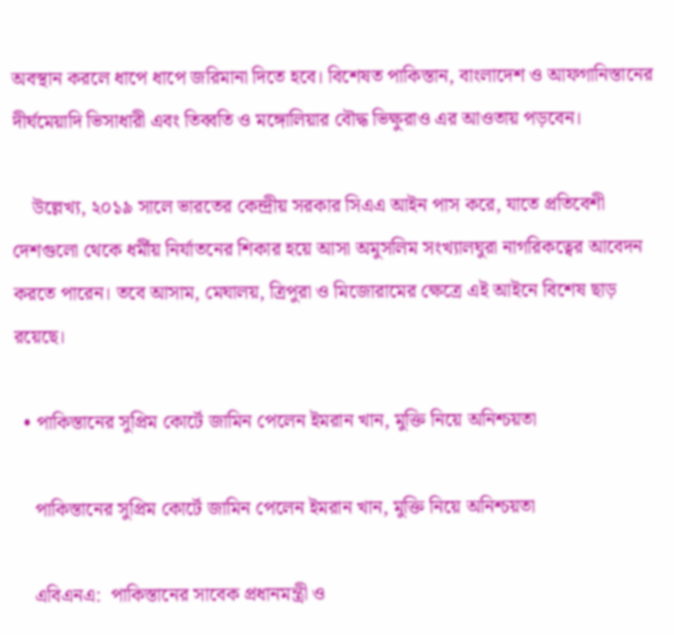অবস্থান করলে ধাপে ধাপে জরিমানা দিতে হবে। বিশেষত পাকিস্তান, বাংলাদেশ ও আফগানিস্তানের দীর্ঘমেয়াদি ভিসাধারী এবং তিব্বতি ও মঙ্গোলিয়ার বৌদ্ধ ভিক্ষুরাও এর আওতায় পড়বেন।

    উল্লেখ্য, ২০১৯ সালে ভারতের কেন্দ্রীয় সরকার সিএএ আইন পাস করে, যাতে প্রতিবেশী দেশগুলো থেকে ধর্মীয় নির্যাতনের শিকার হয়ে আসা অমুসলিম সংখ্যালঘুরা নাগরিকত্বের আবেদন করতে পারেন। তবে আসাম, মেঘালয়, ত্রিপুরা ও মিজোরামের ক্ষেত্রে এই আইনে বিশেষ ছাড় রয়েছে।

  • পাকিস্তানের সুপ্রিম কোর্টে জামিন পেলেন ইমরান খান, মুক্তি নিয়ে অনিশ্চয়তা

    পাকিস্তানের সুপ্রিম কোর্টে জামিন পেলেন ইমরান খান, মুক্তি নিয়ে অনিশ্চয়তা

    এবিএনএ:  পাকিস্তানের সাবেক প্রধানমন্ত্রী ও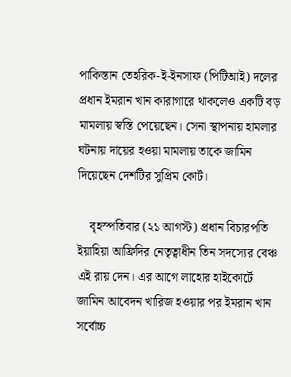পাকিস্তান তেহরিক-ই-ইনসাফ (পিটিআই) দলের প্রধান ইমরান খান কারাগারে থাকলেও একটি বড় মামলায় স্বস্তি পেয়েছেন। সেনা স্থাপনায় হামলার ঘটনায় দায়ের হওয়া মামলায় তাকে জামিন দিয়েছেন দেশটির সুপ্রিম কোর্ট।

    বৃহস্পতিবার (২১ আগস্ট) প্রধান বিচারপতি ইয়াহিয়া আফ্রিদির নেতৃত্বাধীন তিন সদস্যের বেঞ্চ এই রায় দেন। এর আগে লাহোর হাইকোর্টে জামিন আবেদন খারিজ হওয়ার পর ইমরান খান সর্বোচ্চ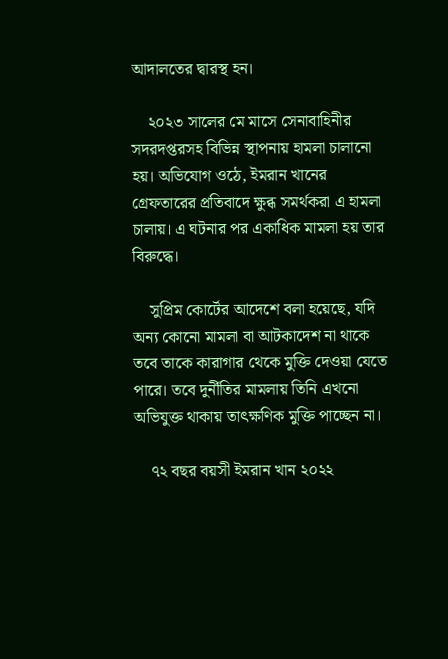আদালতের দ্বারস্থ হন।

    ২০২৩ সালের মে মাসে সেনাবাহিনীর সদরদপ্তরসহ বিভিন্ন স্থাপনায় হামলা চালানো হয়। অভিযোগ ওঠে, ইমরান খানের গ্রেফতারের প্রতিবাদে ক্ষুব্ধ সমর্থকরা এ হামলা চালায়। এ ঘটনার পর একাধিক মামলা হয় তার বিরুদ্ধে।

    সুপ্রিম কোর্টের আদেশে বলা হয়েছে, যদি অন্য কোনো মামলা বা আটকাদেশ না থাকে তবে তাকে কারাগার থেকে মুক্তি দেওয়া যেতে পারে। তবে দুর্নীতির মামলায় তিনি এখনো অভিযুক্ত থাকায় তাৎক্ষণিক মুক্তি পাচ্ছেন না।

    ৭২ বছর বয়সী ইমরান খান ২০২২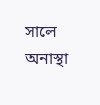সালে অনাস্থা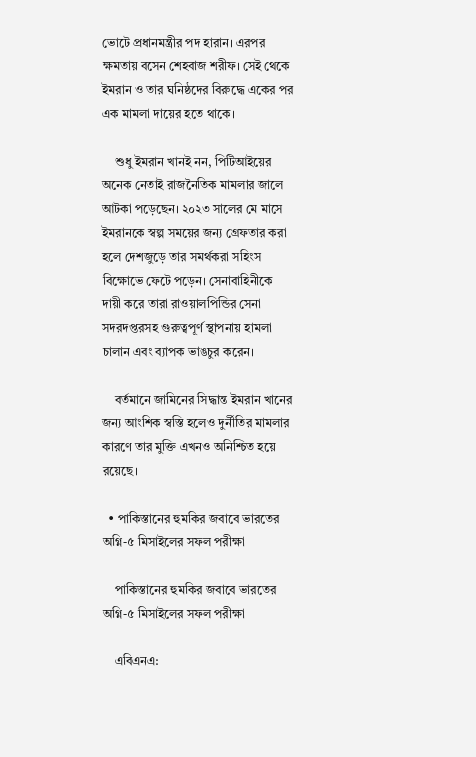ভোটে প্রধানমন্ত্রীর পদ হারান। এরপর ক্ষমতায় বসেন শেহবাজ শরীফ। সেই থেকে ইমরান ও তার ঘনিষ্ঠদের বিরুদ্ধে একের পর এক মামলা দায়ের হতে থাকে।

    শুধু ইমরান খানই নন, পিটিআইয়ের অনেক নেতাই রাজনৈতিক মামলার জালে আটকা পড়েছেন। ২০২৩ সালের মে মাসে ইমরানকে স্বল্প সময়ের জন্য গ্রেফতার করা হলে দেশজুড়ে তার সমর্থকরা সহিংস বিক্ষোভে ফেটে পড়েন। সেনাবাহিনীকে দায়ী করে তারা রাওয়ালপিন্ডির সেনা সদরদপ্তরসহ গুরুত্বপূর্ণ স্থাপনায় হামলা চালান এবং ব্যাপক ভাঙচুর করেন।

    বর্তমানে জামিনের সিদ্ধান্ত ইমরান খানের জন্য আংশিক স্বস্তি হলেও দুর্নীতির মামলার কারণে তার মুক্তি এখনও অনিশ্চিত হয়ে রয়েছে।

  • পাকিস্তানের হুমকির জবাবে ভারতের অগ্নি-৫ মিসাইলের সফল পরীক্ষা

    পাকিস্তানের হুমকির জবাবে ভারতের অগ্নি-৫ মিসাইলের সফল পরীক্ষা

    এবিএনএ: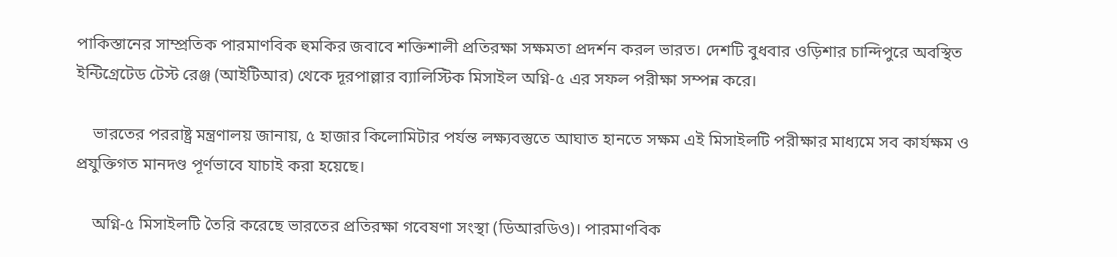পাকিস্তানের সাম্প্রতিক পারমাণবিক হুমকির জবাবে শক্তিশালী প্রতিরক্ষা সক্ষমতা প্রদর্শন করল ভারত। দেশটি বুধবার ওড়িশার চান্দিপুরে অবস্থিত ইন্টিগ্রেটেড টেস্ট রেঞ্জ (আইটিআর) থেকে দূরপাল্লার ব্যালিস্টিক মিসাইল অগ্নি-৫ এর সফল পরীক্ষা সম্পন্ন করে।

    ভারতের পররাষ্ট্র মন্ত্রণালয় জানায়, ৫ হাজার কিলোমিটার পর্যন্ত লক্ষ্যবস্তুতে আঘাত হানতে সক্ষম এই মিসাইলটি পরীক্ষার মাধ্যমে সব কার্যক্ষম ও প্রযুক্তিগত মানদণ্ড পূর্ণভাবে যাচাই করা হয়েছে।

    অগ্নি-৫ মিসাইলটি তৈরি করেছে ভারতের প্রতিরক্ষা গবেষণা সংস্থা (ডিআরডিও)। পারমাণবিক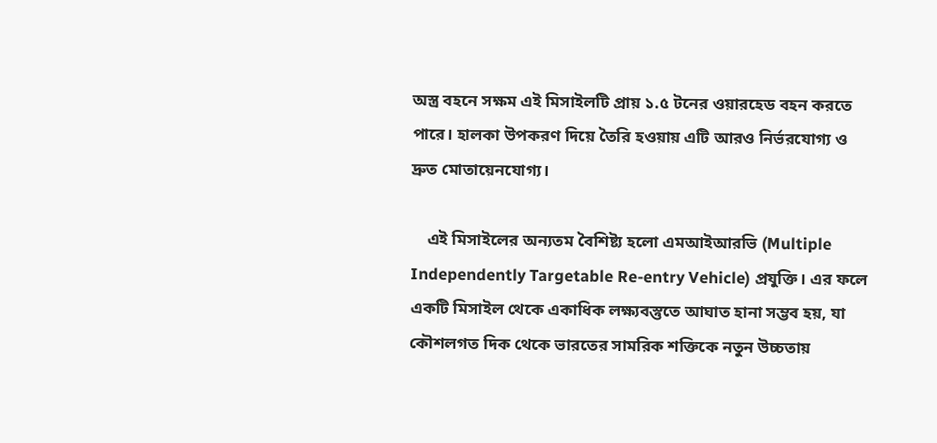অস্ত্র বহনে সক্ষম এই মিসাইলটি প্রায় ১.৫ টনের ওয়ারহেড বহন করতে পারে। হালকা উপকরণ দিয়ে তৈরি হওয়ায় এটি আরও নির্ভরযোগ্য ও দ্রুত মোতায়েনযোগ্য।

    এই মিসাইলের অন্যতম বৈশিষ্ট্য হলো এমআইআরভি (Multiple Independently Targetable Re-entry Vehicle) প্রযুক্তি। এর ফলে একটি মিসাইল থেকে একাধিক লক্ষ্যবস্তুতে আঘাত হানা সম্ভব হয়, যা কৌশলগত দিক থেকে ভারতের সামরিক শক্তিকে নতুন উচ্চতায়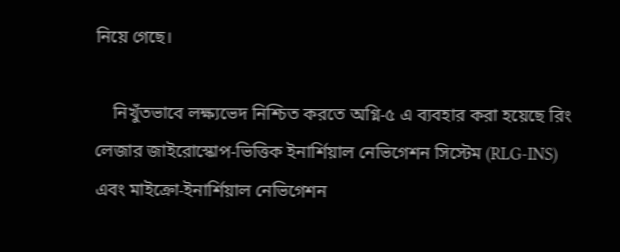নিয়ে গেছে।

    নিখুঁতভাবে লক্ষ্যভেদ নিশ্চিত করতে অগ্নি-৫ এ ব্যবহার করা হয়েছে রিং লেজার জাইরোস্কোপ-ভিত্তিক ইনার্শিয়াল নেভিগেশন সিস্টেম (RLG-INS) এবং মাইক্রো-ইনার্শিয়াল নেভিগেশন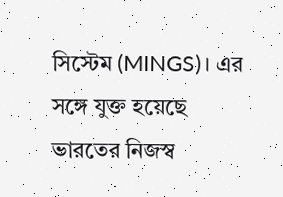সিস্টেম (MINGS)। এর সঙ্গে যুক্ত হয়েছে ভারতের নিজস্ব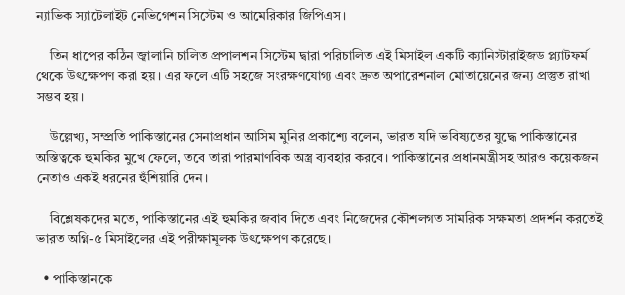ন্যাভিক স্যাটেলাইট নেভিগেশন সিস্টেম ও আমেরিকার জিপিএস।

    তিন ধাপের কঠিন জ্বালানি চালিত প্রপালশন সিস্টেম দ্বারা পরিচালিত এই মিসাইল একটি ক্যানিস্টারাইজড প্ল্যাটফর্ম থেকে উৎক্ষেপণ করা হয়। এর ফলে এটি সহজে সংরক্ষণযোগ্য এবং দ্রুত অপারেশনাল মোতায়েনের জন্য প্রস্তুত রাখা সম্ভব হয়।

    উল্লেখ্য, সম্প্রতি পাকিস্তানের সেনাপ্রধান আসিম মুনির প্রকাশ্যে বলেন, ভারত যদি ভবিষ্যতের যুদ্ধে পাকিস্তানের অস্তিত্বকে হুমকির মুখে ফেলে, তবে তারা পারমাণবিক অস্ত্র ব্যবহার করবে। পাকিস্তানের প্রধানমন্ত্রীসহ আরও কয়েকজন নেতাও একই ধরনের হুঁশিয়ারি দেন।

    বিশ্লেষকদের মতে, পাকিস্তানের এই হুমকির জবাব দিতে এবং নিজেদের কৌশলগত সামরিক সক্ষমতা প্রদর্শন করতেই ভারত অগ্নি-৫ মিসাইলের এই পরীক্ষামূলক উৎক্ষেপণ করেছে।

  • পাকিস্তানকে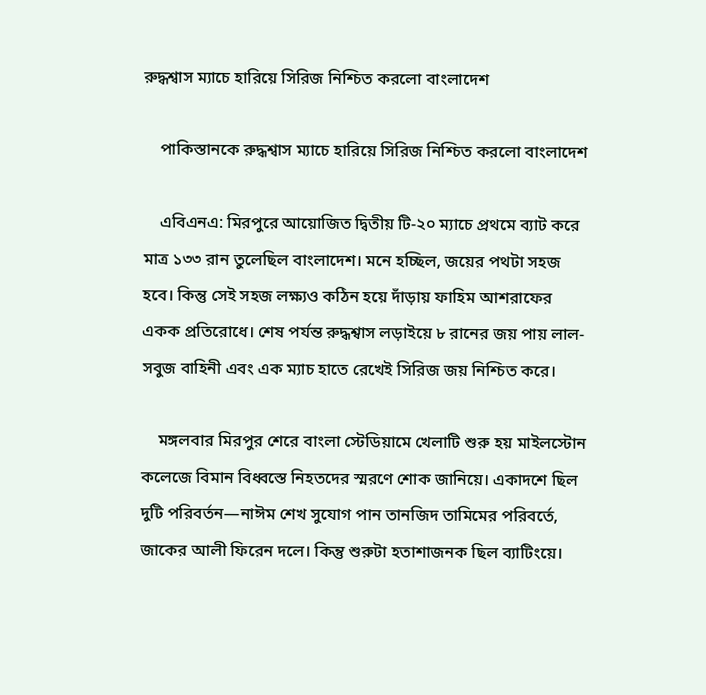রুদ্ধশ্বাস ম্যাচে হারিয়ে সিরিজ নিশ্চিত করলো বাংলাদেশ

    পাকিস্তানকে রুদ্ধশ্বাস ম্যাচে হারিয়ে সিরিজ নিশ্চিত করলো বাংলাদেশ

    এবিএনএ: মিরপুরে আয়োজিত দ্বিতীয় টি-২০ ম্যাচে প্রথমে ব্যাট করে মাত্র ১৩৩ রান তুলেছিল বাংলাদেশ। মনে হচ্ছিল, জয়ের পথটা সহজ হবে। কিন্তু সেই সহজ লক্ষ্যও কঠিন হয়ে দাঁড়ায় ফাহিম আশরাফের একক প্রতিরোধে। শেষ পর্যন্ত রুদ্ধশ্বাস লড়াইয়ে ৮ রানের জয় পায় লাল-সবুজ বাহিনী এবং এক ম্যাচ হাতে রেখেই সিরিজ জয় নিশ্চিত করে।

    মঙ্গলবার মিরপুর শেরে বাংলা স্টেডিয়ামে খেলাটি শুরু হয় মাইলস্টোন কলেজে বিমান বিধ্বস্তে নিহতদের স্মরণে শোক জানিয়ে। একাদশে ছিল দুটি পরিবর্তন—নাঈম শেখ সুযোগ পান তানজিদ তামিমের পরিবর্তে, জাকের আলী ফিরেন দলে। কিন্তু শুরুটা হতাশাজনক ছিল ব্যাটিংয়ে।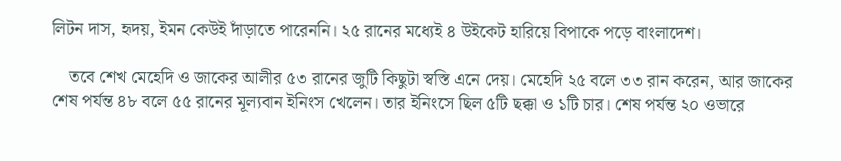লিটন দাস, হৃদয়, ইমন কেউই দাঁড়াতে পারেননি। ২৫ রানের মধ্যেই ৪ উইকেট হারিয়ে বিপাকে পড়ে বাংলাদেশ।

    তবে শেখ মেহেদি ও জাকের আলীর ৫৩ রানের জুটি কিছুটা স্বস্তি এনে দেয়। মেহেদি ২৫ বলে ৩৩ রান করেন, আর জাকের শেষ পর্যন্ত ৪৮ বলে ৫৫ রানের মূল্যবান ইনিংস খেলেন। তার ইনিংসে ছিল ৫টি ছক্কা ও ১টি চার। শেষ পর্যন্ত ২০ ওভারে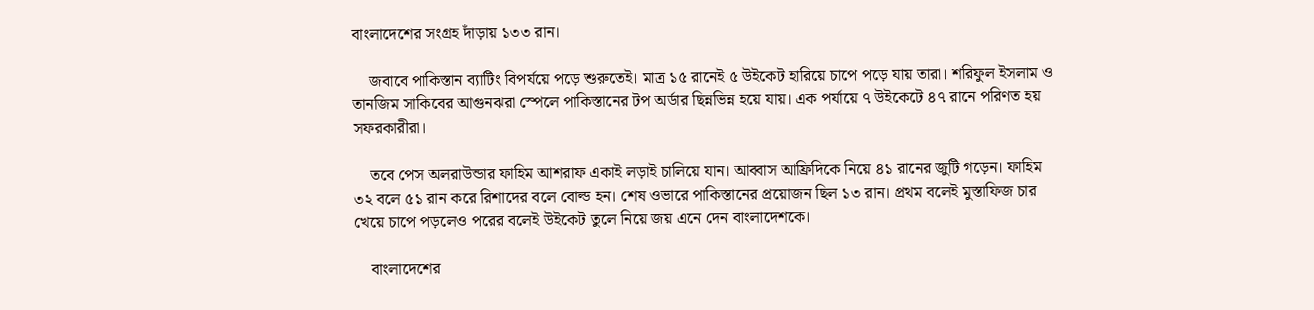বাংলাদেশের সংগ্রহ দাঁড়ায় ১৩৩ রান।

    জবাবে পাকিস্তান ব্যাটিং বিপর্যয়ে পড়ে শুরুতেই। মাত্র ১৫ রানেই ৫ উইকেট হারিয়ে চাপে পড়ে যায় তারা। শরিফুল ইসলাম ও তানজিম সাকিবের আগুনঝরা স্পেলে পাকিস্তানের টপ অর্ডার ছিন্নভিন্ন হয়ে যায়। এক পর্যায়ে ৭ উইকেটে ৪৭ রানে পরিণত হয় সফরকারীরা।

    তবে পেস অলরাউন্ডার ফাহিম আশরাফ একাই লড়াই চালিয়ে যান। আব্বাস আফ্রিদিকে নিয়ে ৪১ রানের জুটি গড়েন। ফাহিম ৩২ বলে ৫১ রান করে রিশাদের বলে বোল্ড হন। শেষ ওভারে পাকিস্তানের প্রয়োজন ছিল ১৩ রান। প্রথম বলেই মুস্তাফিজ চার খেয়ে চাপে পড়লেও পরের বলেই উইকেট তুলে নিয়ে জয় এনে দেন বাংলাদেশকে।

    বাংলাদেশের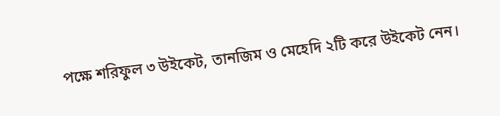পক্ষে শরিফুল ৩ উইকেট, তানজিম ও মেহেদি ২টি করে উইকেট নেন।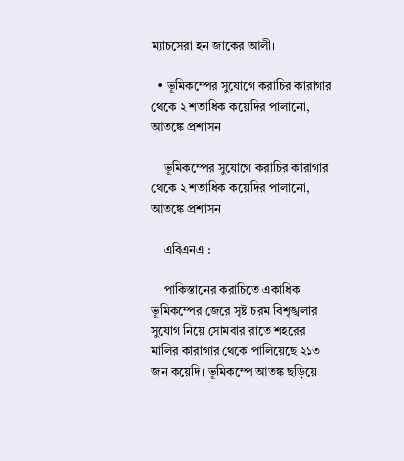ম্যাচসেরা হন জাকের আলী।

  • ভূমিকম্পের সুযোগে করাচির কারাগার থেকে ২ শতাধিক কয়েদির পালানো, আতঙ্কে প্রশাসন

    ভূমিকম্পের সুযোগে করাচির কারাগার থেকে ২ শতাধিক কয়েদির পালানো, আতঙ্কে প্রশাসন

    এবিএনএ :

    পাকিস্তানের করাচিতে একাধিক ভূমিকম্পের জেরে সৃষ্ট চরম বিশৃঙ্খলার সুযোগ নিয়ে সোমবার রাতে শহরের মালির কারাগার থেকে পালিয়েছে ২১৩ জন কয়েদি। ভূমিকম্পে আতঙ্ক ছড়িয়ে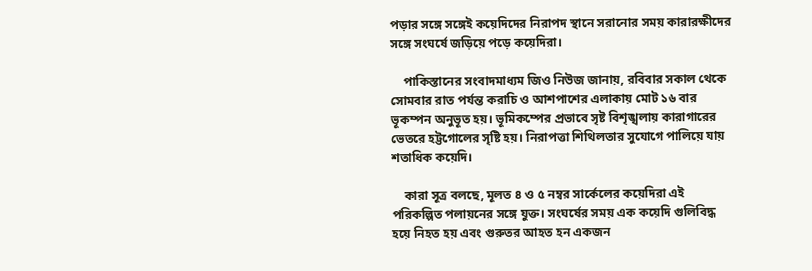পড়ার সঙ্গে সঙ্গেই কয়েদিদের নিরাপদ স্থানে সরানোর সময় কারারক্ষীদের সঙ্গে সংঘর্ষে জড়িয়ে পড়ে কয়েদিরা।

    পাকিস্তানের সংবাদমাধ্যম জিও নিউজ জানায়, রবিবার সকাল থেকে সোমবার রাত পর্যন্ত করাচি ও আশপাশের এলাকায় মোট ১৬ বার ভূকম্পন অনুভূত হয়। ভূমিকম্পের প্রভাবে সৃষ্ট বিশৃঙ্খলায় কারাগারের ভেতরে হট্টগোলের সৃষ্টি হয়। নিরাপত্তা শিথিলতার সুযোগে পালিয়ে যায় শতাধিক কয়েদি।

    কারা সূত্র বলছে, মূলত ৪ ও ৫ নম্বর সার্কেলের কয়েদিরা এই পরিকল্পিত পলায়নের সঙ্গে যুক্ত। সংঘর্ষের সময় এক কয়েদি গুলিবিদ্ধ হয়ে নিহত হয় এবং গুরুতর আহত হন একজন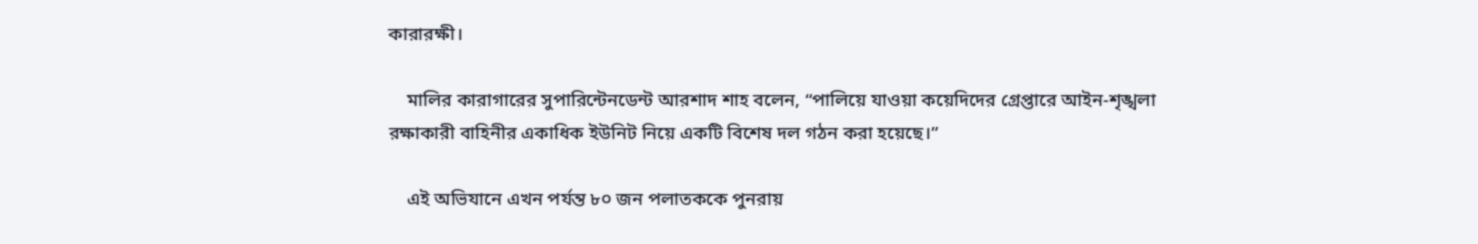কারারক্ষী।

    মালির কারাগারের সুপারিন্টেনডেন্ট আরশাদ শাহ বলেন, “পালিয়ে যাওয়া কয়েদিদের গ্রেপ্তারে আইন-শৃঙ্খলা রক্ষাকারী বাহিনীর একাধিক ইউনিট নিয়ে একটি বিশেষ দল গঠন করা হয়েছে।”

    এই অভিযানে এখন পর্যন্ত ৮০ জন পলাতককে পুনরায়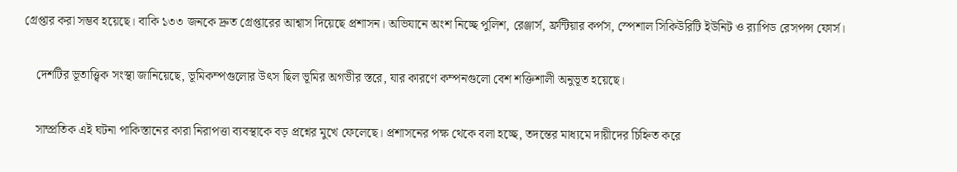গ্রেপ্তার করা সম্ভব হয়েছে। বাকি ১৩৩ জনকে দ্রুত গ্রেপ্তারের আশ্বাস দিয়েছে প্রশাসন। অভিযানে অংশ নিচ্ছে পুলিশ, রেঞ্জার্স, ফ্রন্টিয়ার কর্পস, স্পেশাল সিকিউরিটি ইউনিট ও র‌্যাপিড রেসপন্স ফোর্স।

    দেশটির ভূতাত্ত্বিক সংস্থা জানিয়েছে, ভূমিকম্পগুলোর উৎস ছিল ভূমির অগভীর স্তরে, যার কারণে কম্পনগুলো বেশ শক্তিশালী অনুভূত হয়েছে।

    সাম্প্রতিক এই ঘটনা পাকিস্তানের কারা নিরাপত্তা ব্যবস্থাকে বড় প্রশ্নের মুখে ফেলেছে। প্রশাসনের পক্ষ থেকে বলা হচ্ছে, তদন্তের মাধ্যমে দায়ীদের চিহ্নিত করে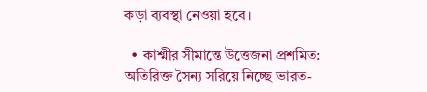কড়া ব্যবস্থা নেওয়া হবে।

  • কাশ্মীর সীমান্তে উত্তেজনা প্রশমিত: অতিরিক্ত সৈন্য সরিয়ে নিচ্ছে ভারত-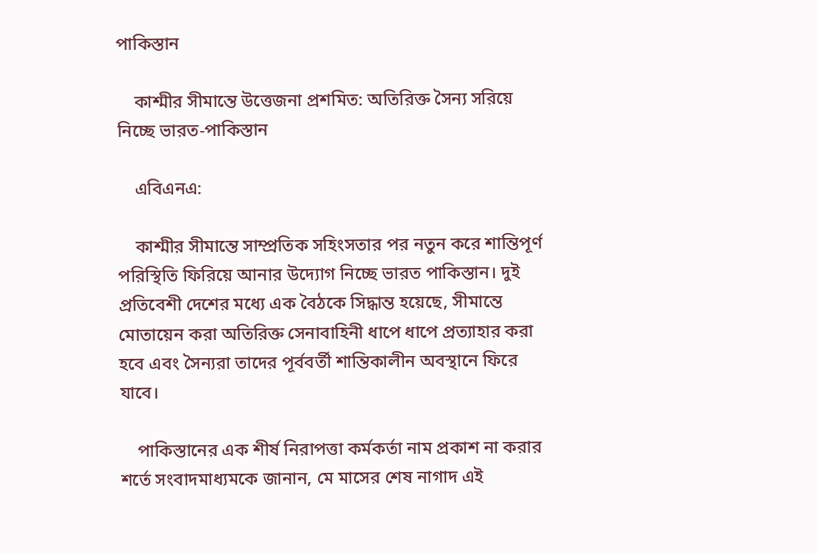পাকিস্তান

    কাশ্মীর সীমান্তে উত্তেজনা প্রশমিত: অতিরিক্ত সৈন্য সরিয়ে নিচ্ছে ভারত-পাকিস্তান

    এবিএনএ:

    কাশ্মীর সীমান্তে সাম্প্রতিক সহিংসতার পর নতুন করে শান্তিপূর্ণ পরিস্থিতি ফিরিয়ে আনার উদ্যোগ নিচ্ছে ভারত পাকিস্তান। দুই প্রতিবেশী দেশের মধ্যে এক বৈঠকে সিদ্ধান্ত হয়েছে, সীমান্তে মোতায়েন করা অতিরিক্ত সেনাবাহিনী ধাপে ধাপে প্রত্যাহার করা হবে এবং সৈন্যরা তাদের পূর্ববর্তী শান্তিকালীন অবস্থানে ফিরে যাবে।

    পাকিস্তানের এক শীর্ষ নিরাপত্তা কর্মকর্তা নাম প্রকাশ না করার শর্তে সংবাদমাধ্যমকে জানান, মে মাসের শেষ নাগাদ এই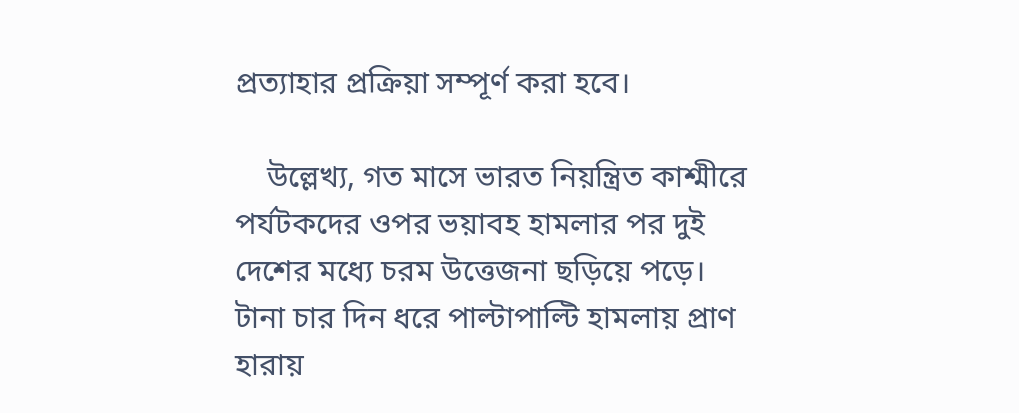প্রত্যাহার প্রক্রিয়া সম্পূর্ণ করা হবে।

    উল্লেখ্য, গত মাসে ভারত নিয়ন্ত্রিত কাশ্মীরে পর্যটকদের ওপর ভয়াবহ হামলার পর দুই দেশের মধ্যে চরম উত্তেজনা ছড়িয়ে পড়ে। টানা চার দিন ধরে পাল্টাপাল্টি হামলায় প্রাণ হারায়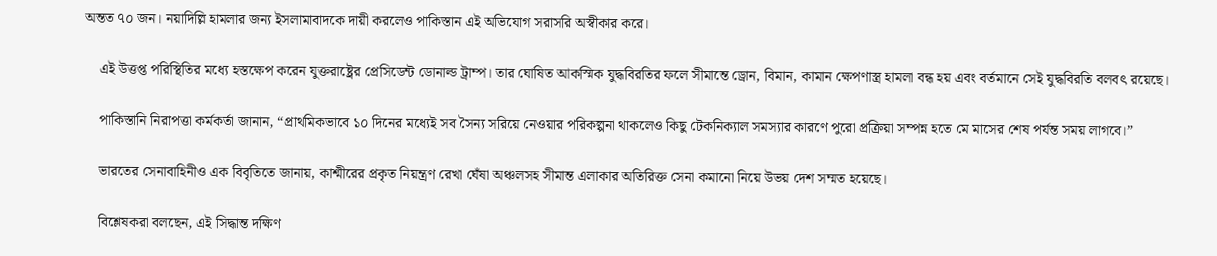অন্তত ৭০ জন। নয়াদিল্লি হামলার জন্য ইসলামাবাদকে দায়ী করলেও পাকিস্তান এই অভিযোগ সরাসরি অস্বীকার করে।

    এই উত্তপ্ত পরিস্থিতির মধ্যে হস্তক্ষেপ করেন যুক্তরাষ্ট্রের প্রেসিডেন্ট ডোনাল্ড ট্রাম্প। তার ঘোষিত আকস্মিক যুদ্ধবিরতির ফলে সীমান্তে ড্রোন, বিমান, কামান ক্ষেপণাস্ত্র হামলা বন্ধ হয় এবং বর্তমানে সেই যুদ্ধবিরতি বলবৎ রয়েছে।

    পাকিস্তানি নিরাপত্তা কর্মকর্তা জানান, “প্রাথমিকভাবে ১০ দিনের মধ্যেই সব সৈন্য সরিয়ে নেওয়ার পরিকল্পনা থাকলেও কিছু টেকনিক্যাল সমস্যার কারণে পুরো প্রক্রিয়া সম্পন্ন হতে মে মাসের শেষ পর্যন্ত সময় লাগবে।”

    ভারতের সেনাবাহিনীও এক বিবৃতিতে জানায়, কাশ্মীরের প্রকৃত নিয়ন্ত্রণ রেখা ঘেঁষা অঞ্চলসহ সীমান্ত এলাকার অতিরিক্ত সেনা কমানো নিয়ে উভয় দেশ সম্মত হয়েছে।

    বিশ্লেষকরা বলছেন, এই সিদ্ধান্ত দক্ষিণ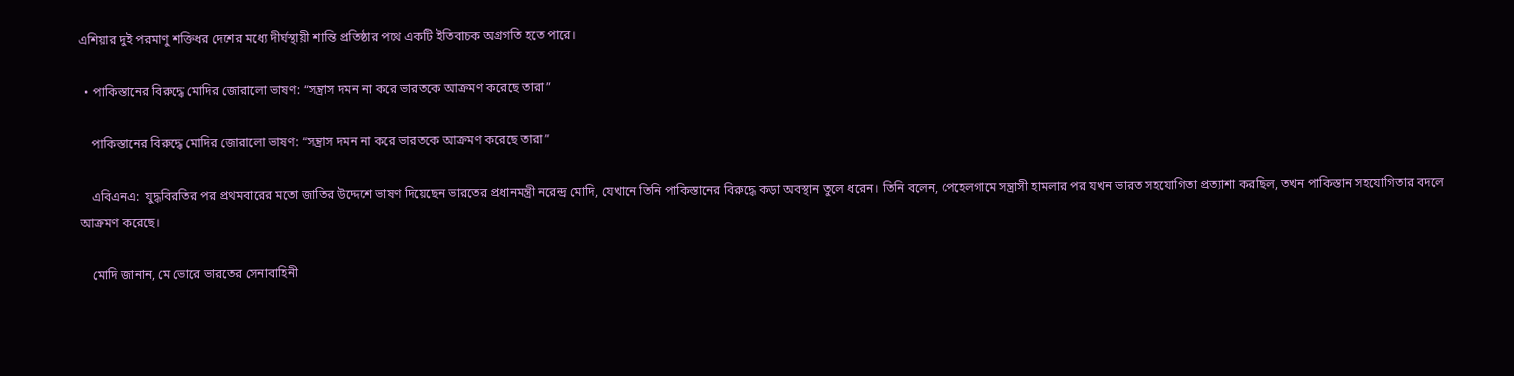এশিয়ার দুই পরমাণু শক্তিধর দেশের মধ্যে দীর্ঘস্থায়ী শান্তি প্রতিষ্ঠার পথে একটি ইতিবাচক অগ্রগতি হতে পারে।

  • পাকিস্তানের বিরুদ্ধে মোদির জোরালো ভাষণ: “সন্ত্রাস দমন না করে ভারতকে আক্রমণ করেছে তারা”

    পাকিস্তানের বিরুদ্ধে মোদির জোরালো ভাষণ: “সন্ত্রাস দমন না করে ভারতকে আক্রমণ করেছে তারা”

    এবিএনএ:  যুদ্ধবিরতির পর প্রথমবারের মতো জাতির উদ্দেশে ভাষণ দিয়েছেন ভারতের প্রধানমন্ত্রী নরেন্দ্র মোদি, যেখানে তিনি পাকিস্তানের বিরুদ্ধে কড়া অবস্থান তুলে ধরেন। তিনি বলেন, পেহেলগামে সন্ত্রাসী হামলার পর যখন ভারত সহযোগিতা প্রত্যাশা করছিল, তখন পাকিস্তান সহযোগিতার বদলে আক্রমণ করেছে।

    মোদি জানান, মে ভোরে ভারতের সেনাবাহিনী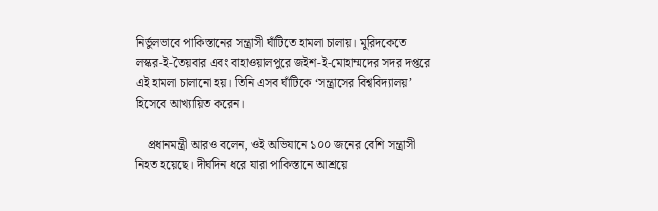নির্ভুলভাবে পাকিস্তানের সন্ত্রাসী ঘাঁটিতে হামলা চালায়। মুরিদকেতে লস্কর-ই-তৈয়বার এবং বাহাওয়ালপুরে জইশ-ই-মোহাম্মদের সদর দপ্তরে এই হামলা চালানো হয়। তিনি এসব ঘাঁটিকে ‘সন্ত্রাসের বিশ্ববিদ্যালয়’ হিসেবে আখ্যায়িত করেন।

    প্রধানমন্ত্রী আরও বলেন, ওই অভিযানে ১০০ জনের বেশি সন্ত্রাসী নিহত হয়েছে। দীর্ঘদিন ধরে যারা পাকিস্তানে আশ্রয়ে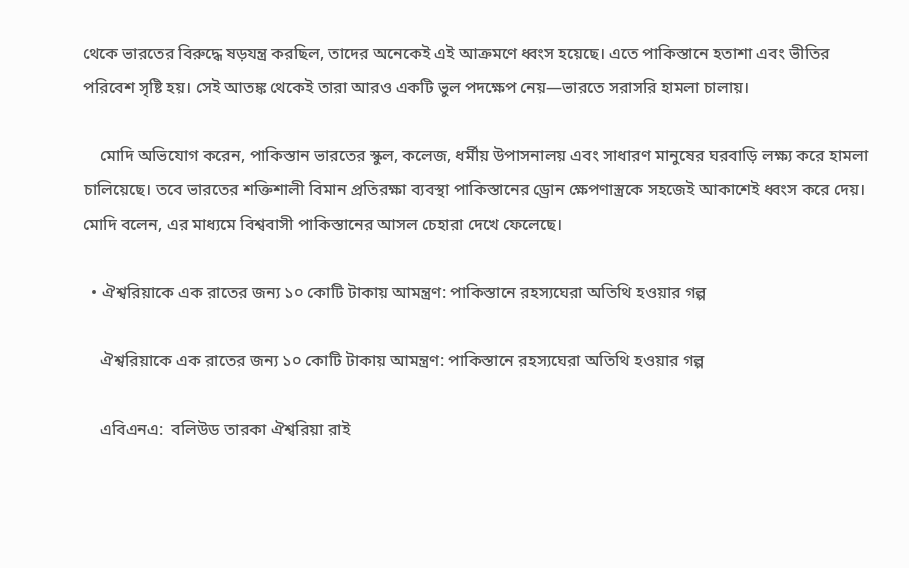থেকে ভারতের বিরুদ্ধে ষড়যন্ত্র করছিল, তাদের অনেকেই এই আক্রমণে ধ্বংস হয়েছে। এতে পাকিস্তানে হতাশা এবং ভীতির পরিবেশ সৃষ্টি হয়। সেই আতঙ্ক থেকেই তারা আরও একটি ভুল পদক্ষেপ নেয়—ভারতে সরাসরি হামলা চালায়।

    মোদি অভিযোগ করেন, পাকিস্তান ভারতের স্কুল, কলেজ, ধর্মীয় উপাসনালয় এবং সাধারণ মানুষের ঘরবাড়ি লক্ষ্য করে হামলা চালিয়েছে। তবে ভারতের শক্তিশালী বিমান প্রতিরক্ষা ব্যবস্থা পাকিস্তানের ড্রোন ক্ষেপণাস্ত্রকে সহজেই আকাশেই ধ্বংস করে দেয়। মোদি বলেন, এর মাধ্যমে বিশ্ববাসী পাকিস্তানের আসল চেহারা দেখে ফেলেছে।

  • ঐশ্বরিয়াকে এক রাতের জন্য ১০ কোটি টাকায় আমন্ত্রণ: পাকিস্তানে রহস্যঘেরা অতিথি হওয়ার গল্প

    ঐশ্বরিয়াকে এক রাতের জন্য ১০ কোটি টাকায় আমন্ত্রণ: পাকিস্তানে রহস্যঘেরা অতিথি হওয়ার গল্প

    এবিএনএ:  বলিউড তারকা ঐশ্বরিয়া রাই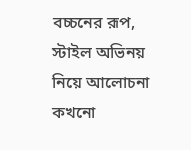বচ্চনের রূপ, স্টাইল অভিনয় নিয়ে আলোচনা কখনো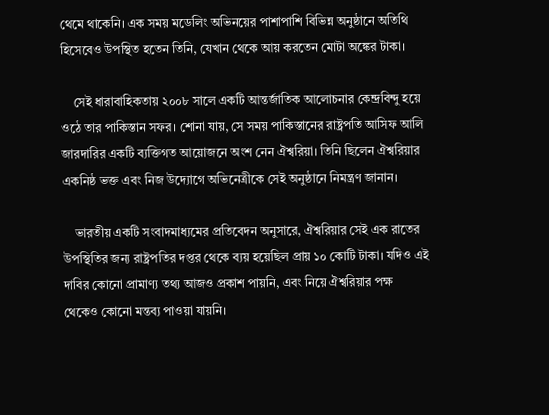থেমে থাকেনি। এক সময় মডেলিং অভিনয়ের পাশাপাশি বিভিন্ন অনুষ্ঠানে অতিথি হিসেবেও উপস্থিত হতেন তিনি, যেখান থেকে আয় করতেন মোটা অঙ্কের টাকা।

    সেই ধারাবাহিকতায় ২০০৮ সালে একটি আন্তর্জাতিক আলোচনার কেন্দ্রবিন্দু হয়ে ওঠে তার পাকিস্তান সফর। শোনা যায়, সে সময় পাকিস্তানের রাষ্ট্রপতি আসিফ আলি জারদারির একটি ব্যক্তিগত আয়োজনে অংশ নেন ঐশ্বরিয়া। তিনি ছিলেন ঐশ্বরিয়ার একনিষ্ঠ ভক্ত এবং নিজ উদ্যোগে অভিনেত্রীকে সেই অনুষ্ঠানে নিমন্ত্রণ জানান।

    ভারতীয় একটি সংবাদমাধ্যমের প্রতিবেদন অনুসারে, ঐশ্বরিয়ার সেই এক রাতের উপস্থিতির জন্য রাষ্ট্রপতির দপ্তর থেকে ব্যয় হয়েছিল প্রায় ১০ কোটি টাকা। যদিও এই দাবির কোনো প্রামাণ্য তথ্য আজও প্রকাশ পায়নি, এবং নিয়ে ঐশ্বরিয়ার পক্ষ থেকেও কোনো মন্তব্য পাওয়া যায়নি।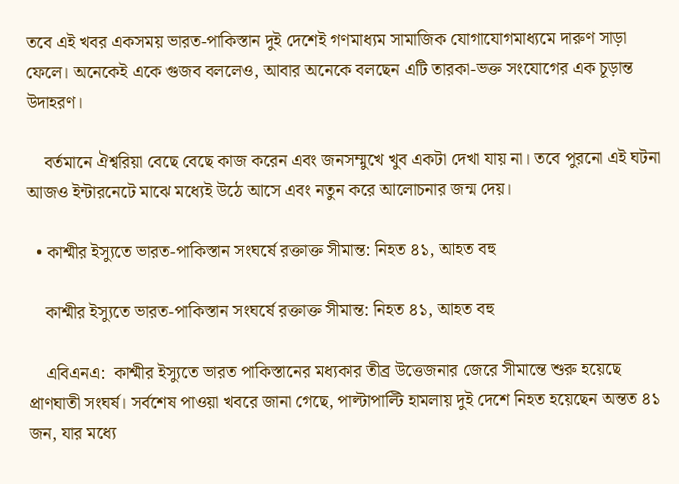তবে এই খবর একসময় ভারত-পাকিস্তান দুই দেশেই গণমাধ্যম সামাজিক যোগাযোগমাধ্যমে দারুণ সাড়া ফেলে। অনেকেই একে গুজব বললেও, আবার অনেকে বলছেন এটি তারকা-ভক্ত সংযোগের এক চূড়ান্ত উদাহরণ।

    বর্তমানে ঐশ্বরিয়া বেছে বেছে কাজ করেন এবং জনসম্মুখে খুব একটা দেখা যায় না। তবে পুরনো এই ঘটনা আজও ইন্টারনেটে মাঝে মধ্যেই উঠে আসে এবং নতুন করে আলোচনার জন্ম দেয়।

  • কাশ্মীর ইস্যুতে ভারত-পাকিস্তান সংঘর্ষে রক্তাক্ত সীমান্ত: নিহত ৪১, আহত বহু

    কাশ্মীর ইস্যুতে ভারত-পাকিস্তান সংঘর্ষে রক্তাক্ত সীমান্ত: নিহত ৪১, আহত বহু

    এবিএনএ:  কাশ্মীর ইস্যুতে ভারত পাকিস্তানের মধ্যকার তীব্র উত্তেজনার জেরে সীমান্তে শুরু হয়েছে প্রাণঘাতী সংঘর্ষ। সর্বশেষ পাওয়া খবরে জানা গেছে, পাল্টাপাল্টি হামলায় দুই দেশে নিহত হয়েছেন অন্তত ৪১ জন, যার মধ্যে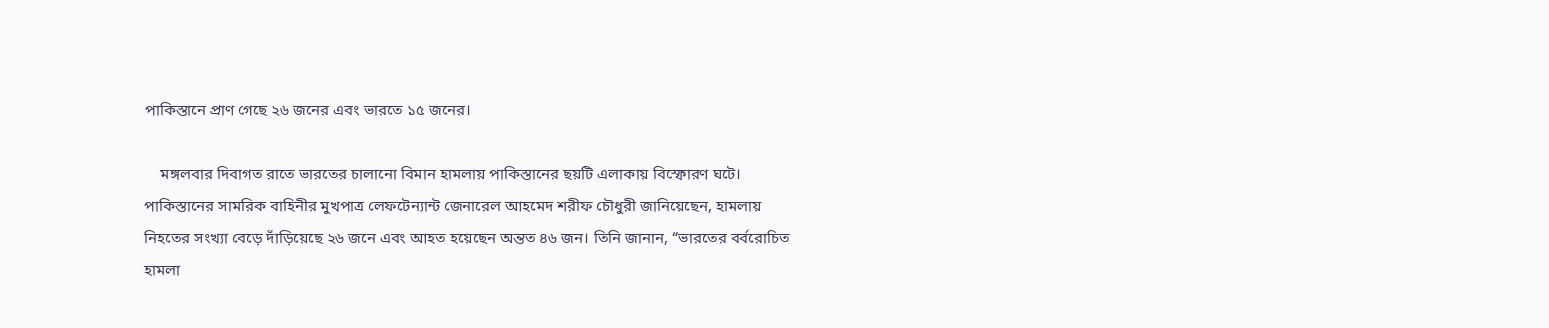পাকিস্তানে প্রাণ গেছে ২৬ জনের এবং ভারতে ১৫ জনের।

    মঙ্গলবার দিবাগত রাতে ভারতের চালানো বিমান হামলায় পাকিস্তানের ছয়টি এলাকায় বিস্ফোরণ ঘটে। পাকিস্তানের সামরিক বাহিনীর মুখপাত্র লেফটেন্যান্ট জেনারেল আহমেদ শরীফ চৌধুরী জানিয়েছেন, হামলায় নিহতের সংখ্যা বেড়ে দাঁড়িয়েছে ২৬ জনে এবং আহত হয়েছেন অন্তত ৪৬ জন। তিনি জানান, “ভারতের বর্বরোচিত হামলা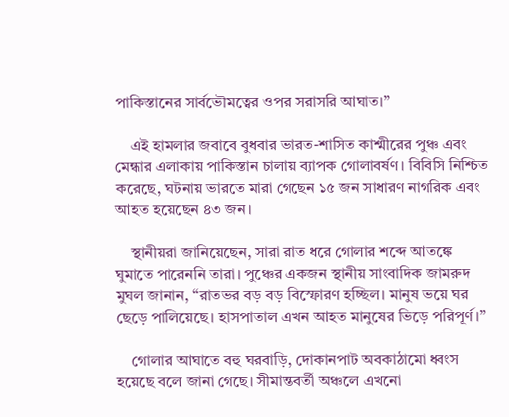পাকিস্তানের সার্বভৌমত্বের ওপর সরাসরি আঘাত।”

    এই হামলার জবাবে বুধবার ভারত-শাসিত কাশ্মীরের পুঞ্চ এবং মেন্ধার এলাকায় পাকিস্তান চালায় ব্যাপক গোলাবর্ষণ। বিবিসি নিশ্চিত করেছে, ঘটনায় ভারতে মারা গেছেন ১৫ জন সাধারণ নাগরিক এবং আহত হয়েছেন ৪৩ জন।

    স্থানীয়রা জানিয়েছেন, সারা রাত ধরে গোলার শব্দে আতঙ্কে ঘুমাতে পারেননি তারা। পুঞ্চের একজন স্থানীয় সাংবাদিক জামরুদ মুঘল জানান, “রাতভর বড় বড় বিস্ফোরণ হচ্ছিল। মানুষ ভয়ে ঘর ছেড়ে পালিয়েছে। হাসপাতাল এখন আহত মানুষের ভিড়ে পরিপূর্ণ।”

    গোলার আঘাতে বহু ঘরবাড়ি, দোকানপাট অবকাঠামো ধ্বংস হয়েছে বলে জানা গেছে। সীমান্তবর্তী অঞ্চলে এখনো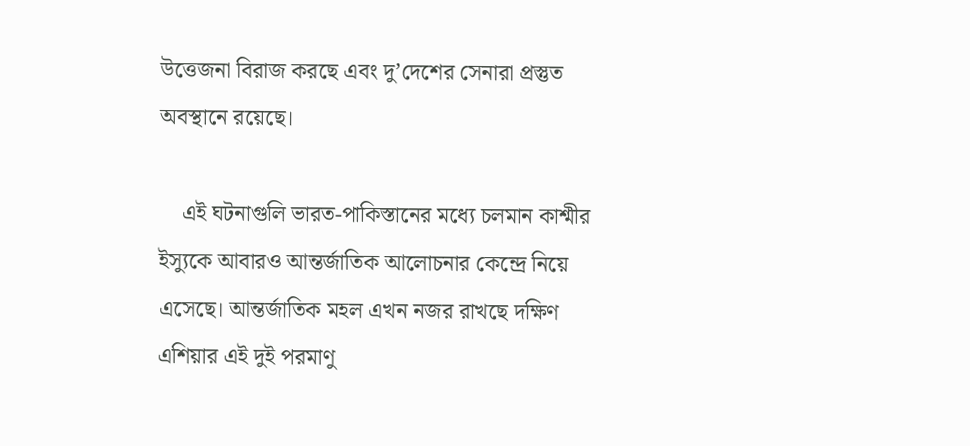উত্তেজনা বিরাজ করছে এবং দু’দেশের সেনারা প্রস্তুত অবস্থানে রয়েছে।

    এই ঘটনাগুলি ভারত-পাকিস্তানের মধ্যে চলমান কাশ্মীর ইস্যুকে আবারও আন্তর্জাতিক আলোচনার কেন্দ্রে নিয়ে এসেছে। আন্তর্জাতিক মহল এখন নজর রাখছে দক্ষিণ এশিয়ার এই দুই পরমাণু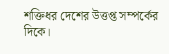শক্তিধর দেশের উত্তপ্ত সম্পর্কের দিকে।